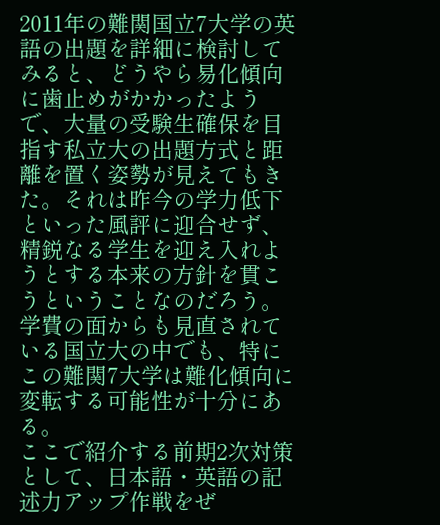2011年の難関国立7大学の英語の出題を詳細に検討してみると、どうやら易化傾向に歯止めがかかったようで、大量の受験生確保を目指す私立大の出題方式と距離を置く姿勢が見えてもきた。それは昨今の学力低下といった風評に迎合せず、精鋭なる学生を迎え入れようとする本来の方針を貫こうということなのだろう。学費の面からも見直されている国立大の中でも、特にこの難関7大学は難化傾向に変転する可能性が十分にある。
ここで紹介する前期2次対策として、日本語・英語の記述力アップ作戦をぜ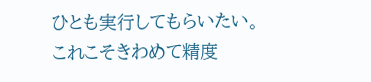ひとも実行してもらいたい。
これこそきわめて精度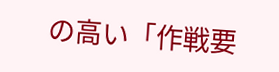の高い「作戦要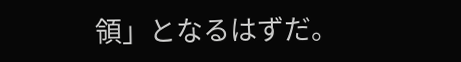領」となるはずだ。